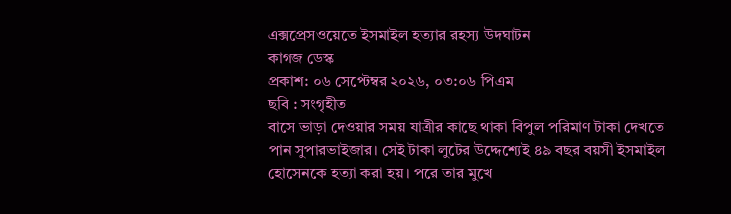এক্সপ্রেসওয়েতে ইসমাইল হত্যার রহস্য উদঘাটন
কাগজ ডেস্ক
প্রকাশ: ০৬ সেপ্টেম্বর ২০২৬, ০৩:০৬ পিএম
ছবি : সংগৃহীত
বাসে ভাড়া দেওয়ার সময় যাত্রীর কাছে থাকা বিপুল পরিমাণ টাকা দেখতে পান সুপারভাইজার। সেই টাকা লুটের উদ্দেশ্যেই ৪৯ বছর বয়সী ইসমাইল হোসেনকে হত্যা করা হয়। পরে তার মুখে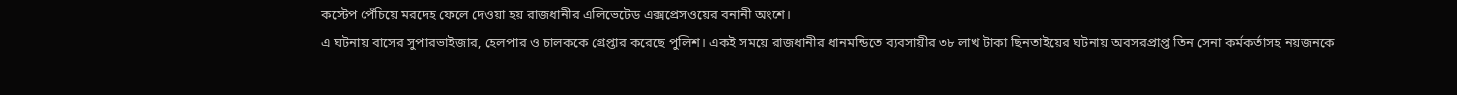কস্টেপ পেঁচিয়ে মরদেহ ফেলে দেওয়া হয় রাজধানীর এলিভেটেড এক্সপ্রেসওয়ের বনানী অংশে।
এ ঘটনায় বাসের সুপারভাইজার, হেলপার ও চালককে গ্রেপ্তার করেছে পুলিশ। একই সময়ে রাজধানীর ধানমন্ডিতে ব্যবসায়ীর ৩৮ লাখ টাকা ছিনতাইয়ের ঘটনায় অবসরপ্রাপ্ত তিন সেনা কর্মকর্তাসহ নয়জনকে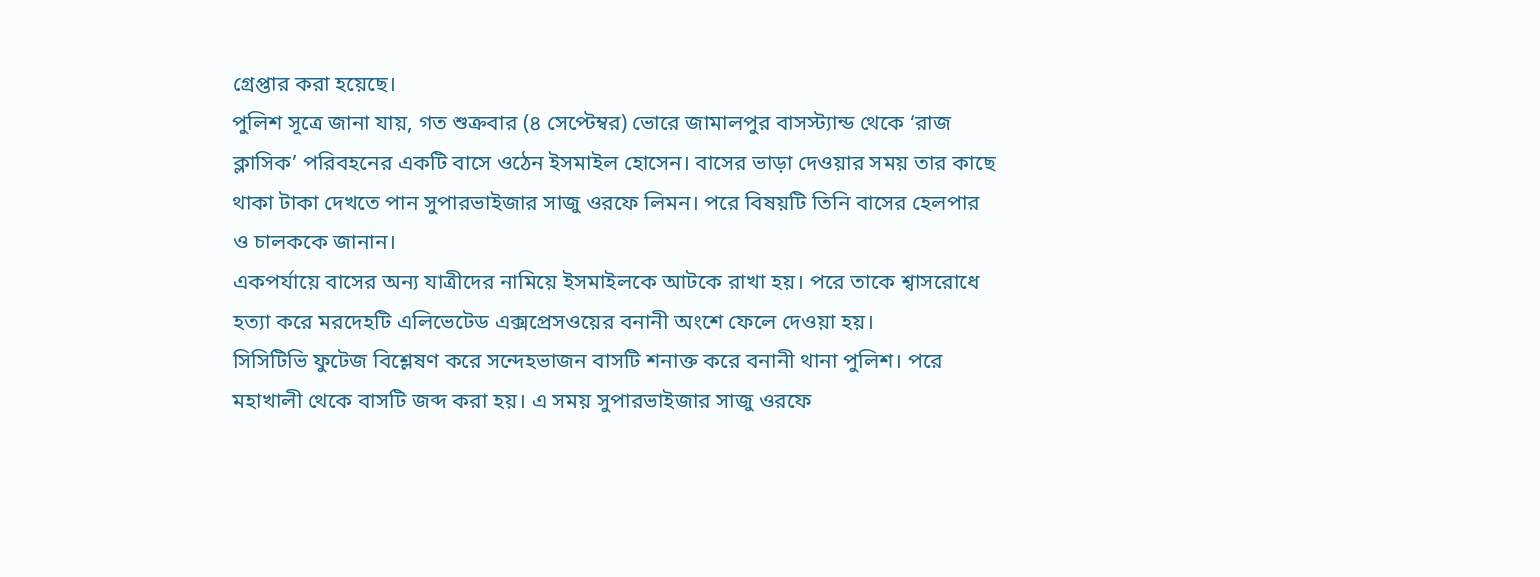গ্রেপ্তার করা হয়েছে।
পুলিশ সূত্রে জানা যায়, গত শুক্রবার (৪ সেপ্টেম্বর) ভোরে জামালপুর বাসস্ট্যান্ড থেকে ‘রাজ ক্লাসিক’ পরিবহনের একটি বাসে ওঠেন ইসমাইল হোসেন। বাসের ভাড়া দেওয়ার সময় তার কাছে থাকা টাকা দেখতে পান সুপারভাইজার সাজু ওরফে লিমন। পরে বিষয়টি তিনি বাসের হেলপার ও চালককে জানান।
একপর্যায়ে বাসের অন্য যাত্রীদের নামিয়ে ইসমাইলকে আটকে রাখা হয়। পরে তাকে শ্বাসরোধে হত্যা করে মরদেহটি এলিভেটেড এক্সপ্রেসওয়ের বনানী অংশে ফেলে দেওয়া হয়।
সিসিটিভি ফুটেজ বিশ্লেষণ করে সন্দেহভাজন বাসটি শনাক্ত করে বনানী থানা পুলিশ। পরে মহাখালী থেকে বাসটি জব্দ করা হয়। এ সময় সুপারভাইজার সাজু ওরফে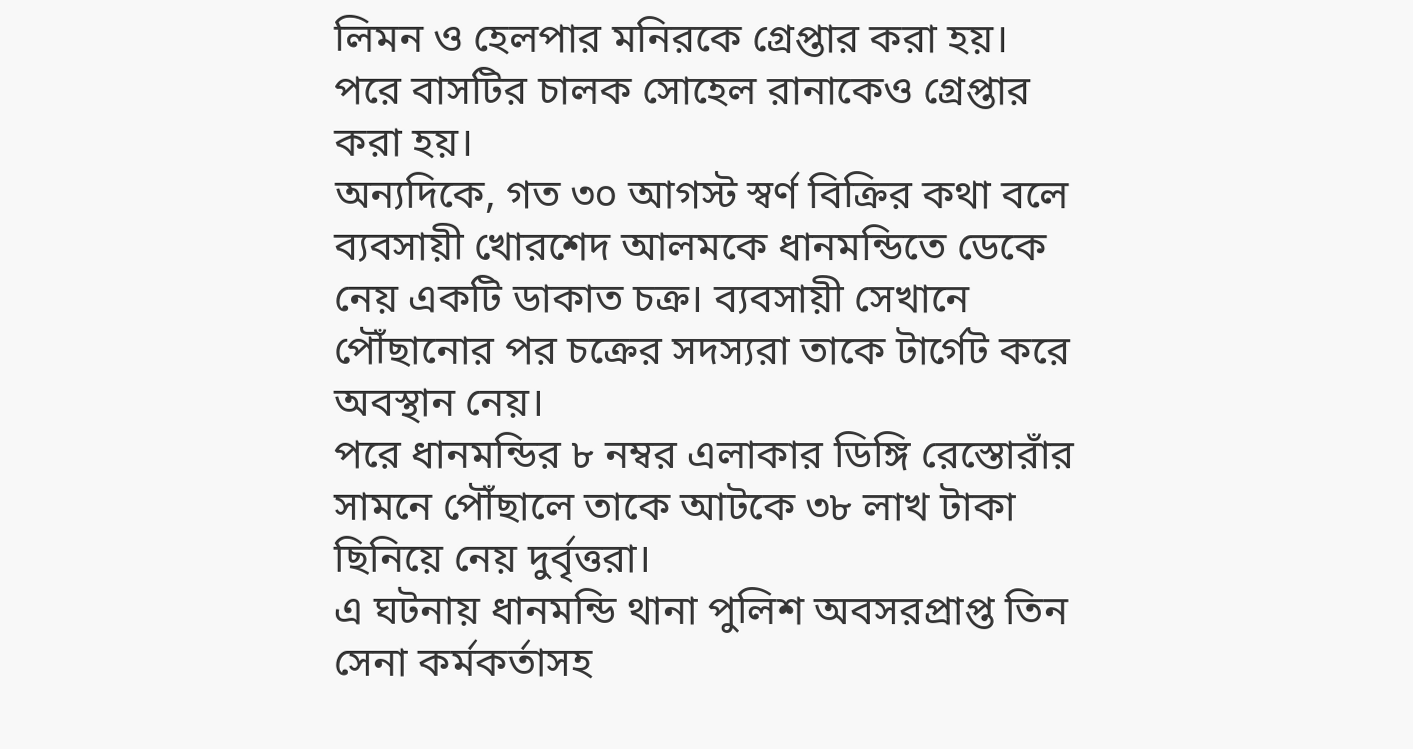লিমন ও হেলপার মনিরকে গ্রেপ্তার করা হয়। পরে বাসটির চালক সোহেল রানাকেও গ্রেপ্তার করা হয়।
অন্যদিকে, গত ৩০ আগস্ট স্বর্ণ বিক্রির কথা বলে ব্যবসায়ী খোরশেদ আলমকে ধানমন্ডিতে ডেকে নেয় একটি ডাকাত চক্র। ব্যবসায়ী সেখানে পৌঁছানোর পর চক্রের সদস্যরা তাকে টার্গেট করে অবস্থান নেয়।
পরে ধানমন্ডির ৮ নম্বর এলাকার ডিঙ্গি রেস্তোরাঁর সামনে পৌঁছালে তাকে আটকে ৩৮ লাখ টাকা ছিনিয়ে নেয় দুর্বৃত্তরা।
এ ঘটনায় ধানমন্ডি থানা পুলিশ অবসরপ্রাপ্ত তিন সেনা কর্মকর্তাসহ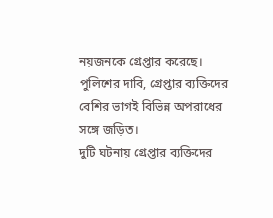নয়জনকে গ্রেপ্তার করেছে। পুলিশের দাবি, গ্রেপ্তার ব্যক্তিদের বেশির ভাগই বিভিন্ন অপরাধের সঙ্গে জড়িত।
দুটি ঘটনায় গ্রেপ্তার ব্যক্তিদের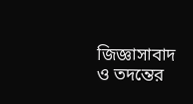জিজ্ঞাসাবাদ ও তদন্তের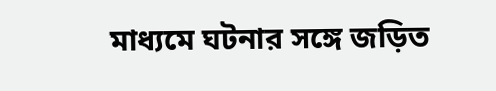মাধ্যমে ঘটনার সঙ্গে জড়িত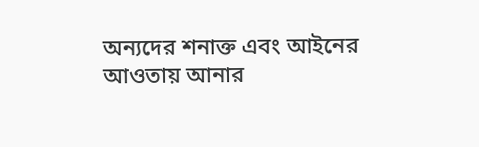অন্যদের শনাক্ত এবং আইনের আওতায় আনার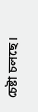চেষ্টা চলছে।